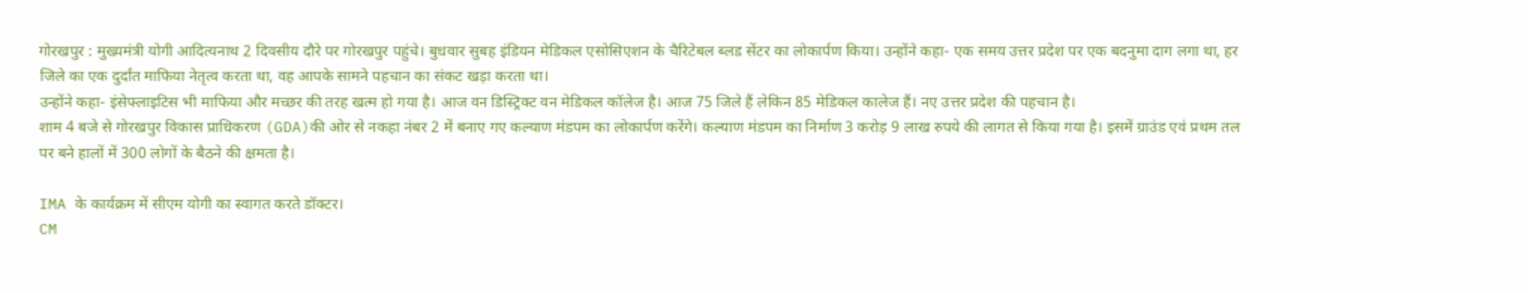गोरखपुर : मुख्यमंत्री योगी आदित्यनाथ 2 दिवसीय दौरे पर गोरखपुर पहुंचे। बुधवार सुबह इंडियन मेडिकल एसोसिएशन के चैरिटेबल ब्लड सेंटर का लोकार्पण किया। उन्होंने कहा- एक समय उत्तर प्रदेश पर एक बदनुमा दाग लगा था, हर जिले का एक दुर्दांत माफिया नेतृत्व करता था, वह आपके सामने पहचान का संकट खड़ा करता था।
उन्होंने कहा- इंसेफ्लाइटिस भी माफिया और मच्छर की तरह खत्म हो गया है। आज वन डिस्ट्रिक्ट वन मेडिकल कॉलेज है। आज 75 जिले हैं लेकिन 85 मेडिकल कालेज हैं। नए उत्तर प्रदेश की पहचान है।
शाम 4 बजे से गोरखपुर विकास प्राधिकरण (GDA)की ओर से नकहा नंबर 2 में बनाए गए कल्याण मंडपम का लोकार्पण करेंगे। कल्याण मंडपम का निर्माण 3 करोड़ 9 लाख रुपये की लागत से किया गया है। इसमें ग्राउंड एवं प्रथम तल पर बने हालों में 300 लोगों के बैठने की क्षमता है।

IMA के कार्यक्रम में सीएम योगी का स्वागत करते डॉक्टर।
CM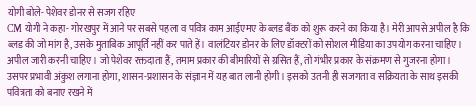योगी बोले- पेशेवर डोनर से सजग रहिए
CM योगी ने कहा- गोरखपुर में आने पर सबसे पहला व पवित्र काम आईएमए के ब्लड बैंक को शुरू करने का किया है। मेरी आपसे अपील है कि ब्लड की जो मांग है, उसके मुताबिक आपूर्ति नहीं कर पाते हें। वालंटियर डोनर के लिए डॉक्टरों को सोशल मीडिया का उपयोग करना चाहिए। अपील जारी करनी चाहिए। जो पेशेवर रक्तदाता हैं, तमाम प्रकार की बीमारियों से ग्रसित हैं, तो गंभीर प्रकार के संक्रमण से गुजरना होगा। उसपर प्रभावी अंकुश लगाना होगा, शासन-प्रशासन के संज्ञान में यह बात लानी होगी। इसको उतनी ही सजगता व सक्रियता के साथ इसकी पवित्रता को बनाए रखने में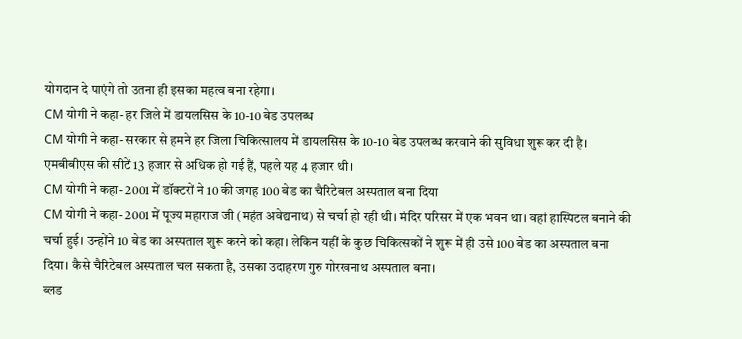योगदान दे पाएंगे तो उतना ही इसका महत्व बना रहेगा।
CM योगी ने कहा- हर जिले में डायलसिस के 10-10 बेड उपलब्ध
CM योगी ने कहा- सरकार से हमने हर जिला चिकित्सालय में डायलसिस के 10-10 बेड उपलब्ध करवाने की सुविधा शुरू कर दी है। एमबीबीएस की सीटें 13 हजार से अधिक हो गई हैं, पहले यह 4 हजार थी।
CM योगी ने कहा- 2001 में डॉक्टरों ने 10 की जगह 100 बेड का चैरिटेबल अस्पताल बना दिया
CM योगी ने कहा- 2001 में पूज्य महाराज जी (महंत अवेद्यनाथ) से चर्चा हो रही थी। मंदिर परिसर में एक भवन था। वहां हास्पिटल बनाने की चर्चा हुई। उन्होंने 10 बेड का अस्पताल शुरू करने को कहा। लेकिन यहीं के कुछ चिकित्सकों ने शुरू में ही उसे 100 बेड का अस्पताल बना दिया। कैसे चैरिटेबल अस्पताल चल सकता है, उसका उदाहरण गुरु गोरखनाथ अस्पताल बना।
ब्लड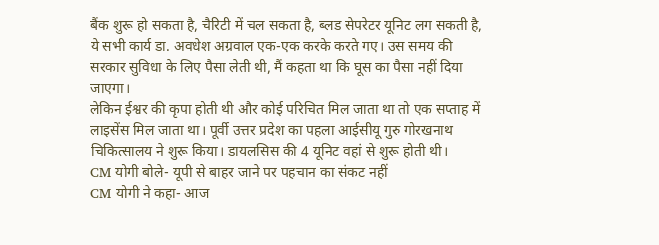बैंक शुरू हो सकता है, चैरिटी में चल सकता है, ब्लड सेपरेटर यूनिट लग सकती है, ये सभी कार्य डा. अवधेश अग्रवाल एक-एक करके करते गए। उस समय की सरकार सुविधा के लिए पैसा लेती थी, मैं कहता था कि घूस का पैसा नहीं दिया जाएगा।
लेकिन ईश्वर की कृपा होती थी और कोई परिचित मिल जाता था तो एक सप्ताह में लाइसेंस मिल जाता था। पूर्वी उत्तर प्रदेश का पहला आईसीयू गुरु गोरखनाथ चिकित्सालय ने शुरू किया। डायलसिस की 4 यूनिट वहां से शुरू होती थी।
CM योगी बोले- यूपी से बाहर जाने पर पहचान का संकट नहीं
CM योगी ने कहा- आज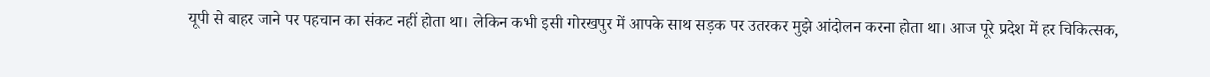यूपी से बाहर जाने पर पहचान का संकट नहीं होता था। लेकिन कभी इसी गोरखपुर में आपके साथ सड़क पर उतरकर मुझे आंदोलन करना होता था। आज पूरे प्रदेश में हर चिकित्सक,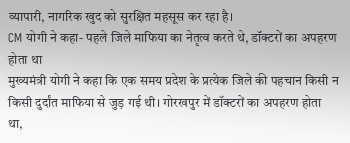व्यापारी, नागरिक खुद को सुरक्षित महसूस कर रहा है।
CM योगी ने कहा- पहले जिले माफिया का नेतृत्व करते थे, डॉक्टरों का अपहरण होता था
मुख्यमंत्री योगी ने कहा कि एक समय प्रदेश के प्रत्येक जिले की पहचान किसी न किसी दुर्दांत माफिया से जुड़ गई थी। गोरखपुर में डॉक्टरों का अपहरण होता था,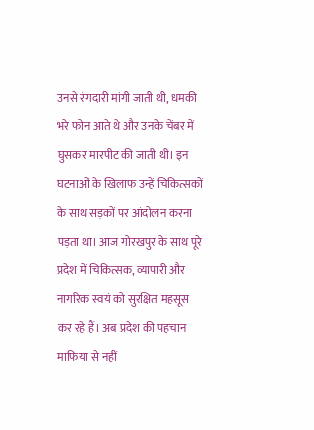उनसे रंगदारी मांगी जाती थी, धमकी भरे फोन आते थे और उनके चेंबर में घुसकर मारपीट की जाती थी। इन घटनाओं के खिलाफ उन्हें चिकित्सकों के साथ सड़कों पर आंदोलन करना पड़ता था। आज गोरखपुर के साथ पूरे प्रदेश में चिकित्सक, व्यापारी और नागरिक स्वयं को सुरक्षित महसूस कर रहे हैं। अब प्रदेश की पहचान माफिया से नहीं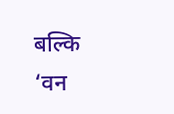बल्कि ‘वन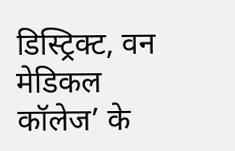डिस्ट्रिक्ट, वन मेडिकल कॉलेज’ के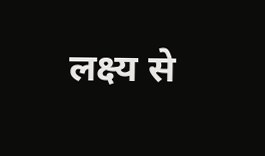लक्ष्य से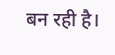बन रही है।